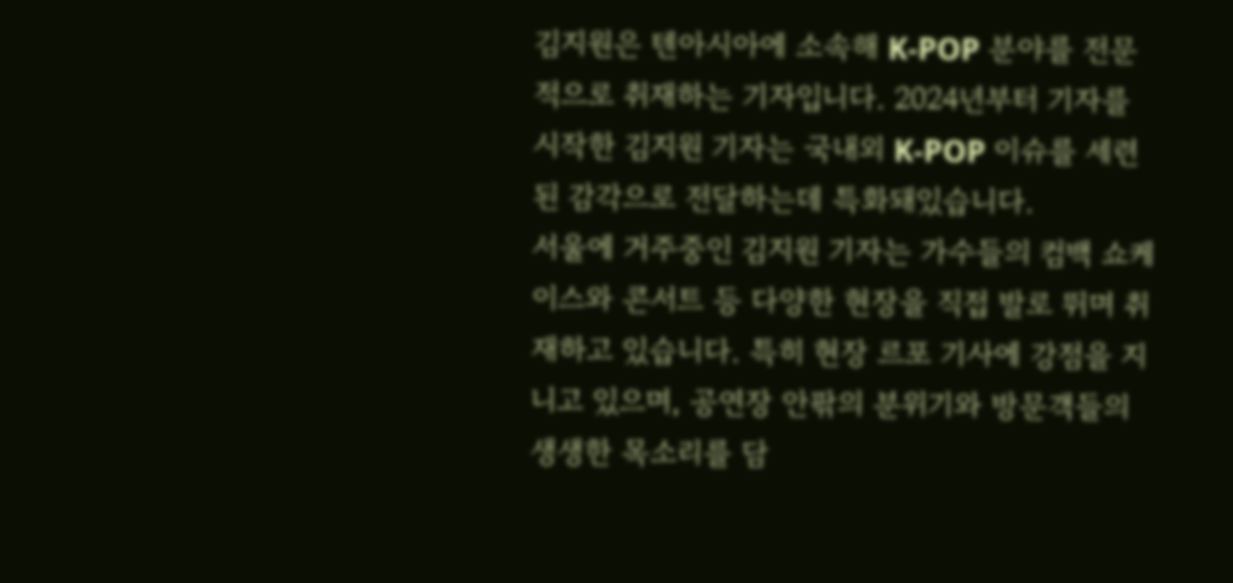김지원은 텐아시아에 소속해 K-POP 분야를 전문적으로 취재하는 기자입니다. 2024년부터 기자를 시작한 김지원 기자는 국내외 K-POP 이슈를 세련된 감각으로 전달하는데 특화돼있습니다.
서울에 거주중인 김지원 기자는 가수들의 컴백 쇼케이스와 콘서트 등 다양한 현장을 직접 발로 뛰며 취재하고 있습니다. 특히 현장 르포 기사에 강점을 지니고 있으며, 공연장 안팎의 분위기와 방문객들의 생생한 목소리를 담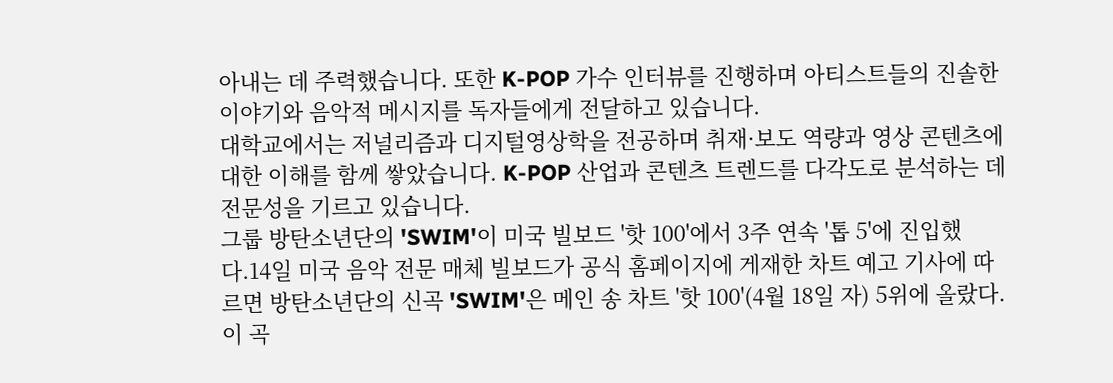아내는 데 주력했습니다. 또한 K-POP 가수 인터뷰를 진행하며 아티스트들의 진솔한 이야기와 음악적 메시지를 독자들에게 전달하고 있습니다.
대학교에서는 저널리즘과 디지털영상학을 전공하며 취재·보도 역량과 영상 콘텐츠에 대한 이해를 함께 쌓았습니다. K-POP 산업과 콘텐츠 트렌드를 다각도로 분석하는 데 전문성을 기르고 있습니다.
그룹 방탄소년단의 'SWIM'이 미국 빌보드 '핫 100'에서 3주 연속 '톱 5'에 진입했다.14일 미국 음악 전문 매체 빌보드가 공식 홈페이지에 게재한 차트 예고 기사에 따르면 방탄소년단의 신곡 'SWIM'은 메인 송 차트 '핫 100'(4월 18일 자) 5위에 올랐다. 이 곡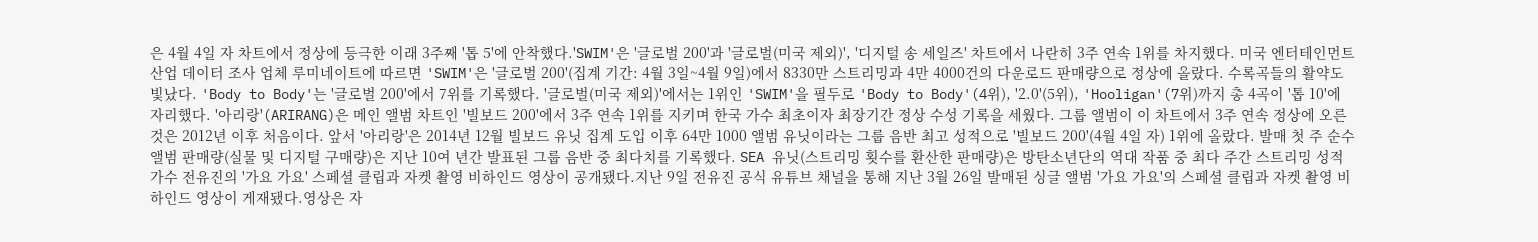은 4월 4일 자 차트에서 정상에 등극한 이래 3주째 '톱 5'에 안착했다.'SWIM'은 '글로벌 200'과 '글로벌(미국 제외)', '디지털 송 세일즈' 차트에서 나란히 3주 연속 1위를 차지했다. 미국 엔터테인먼트 산업 데이터 조사 업체 루미네이트에 따르면 'SWIM'은 '글로벌 200'(집계 기간: 4월 3일~4월 9일)에서 8330만 스트리밍과 4만 4000건의 다운로드 판매량으로 정상에 올랐다. 수록곡들의 활약도 빛났다. 'Body to Body'는 '글로벌 200'에서 7위를 기록했다. '글로벌(미국 제외)'에서는 1위인 'SWIM'을 필두로 'Body to Body'(4위), '2.0'(5위), 'Hooligan'(7위)까지 총 4곡이 '톱 10'에 자리했다. '아리랑'(ARIRANG)은 메인 앨범 차트인 '빌보드 200'에서 3주 연속 1위를 지키며 한국 가수 최초이자 최장기간 정상 수성 기록을 세웠다. 그룹 앨범이 이 차트에서 3주 연속 정상에 오른 것은 2012년 이후 처음이다. 앞서 '아리랑'은 2014년 12월 빌보드 유닛 집계 도입 이후 64만 1000 앨범 유닛이라는 그룹 음반 최고 성적으로 '빌보드 200'(4월 4일 자) 1위에 올랐다. 발매 첫 주 순수 앨범 판매량(실물 및 디지털 구매량)은 지난 10여 년간 발표된 그룹 음반 중 최다치를 기록했다. SEA 유닛(스트리밍 횟수를 환산한 판매량)은 방탄소년단의 역대 작품 중 최다 주간 스트리밍 성적
가수 전유진의 '가요 가요' 스페셜 클립과 자켓 촬영 비하인드 영상이 공개됐다.지난 9일 전유진 공식 유튜브 채널을 통해 지난 3월 26일 발매된 싱글 앨범 '가요 가요'의 스페셜 클립과 자켓 촬영 비하인드 영상이 게재됐다.영상은 자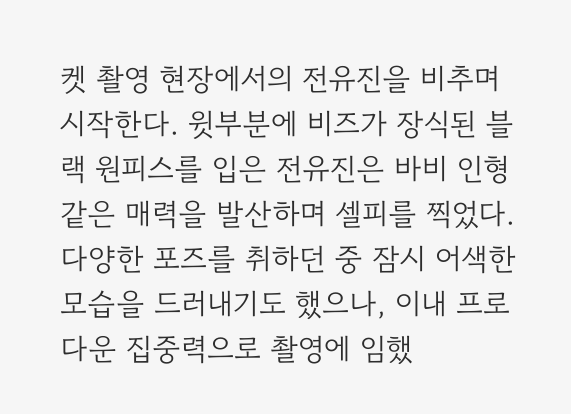켓 촬영 현장에서의 전유진을 비추며 시작한다. 윗부분에 비즈가 장식된 블랙 원피스를 입은 전유진은 바비 인형 같은 매력을 발산하며 셀피를 찍었다. 다양한 포즈를 취하던 중 잠시 어색한 모습을 드러내기도 했으나, 이내 프로다운 집중력으로 촬영에 임했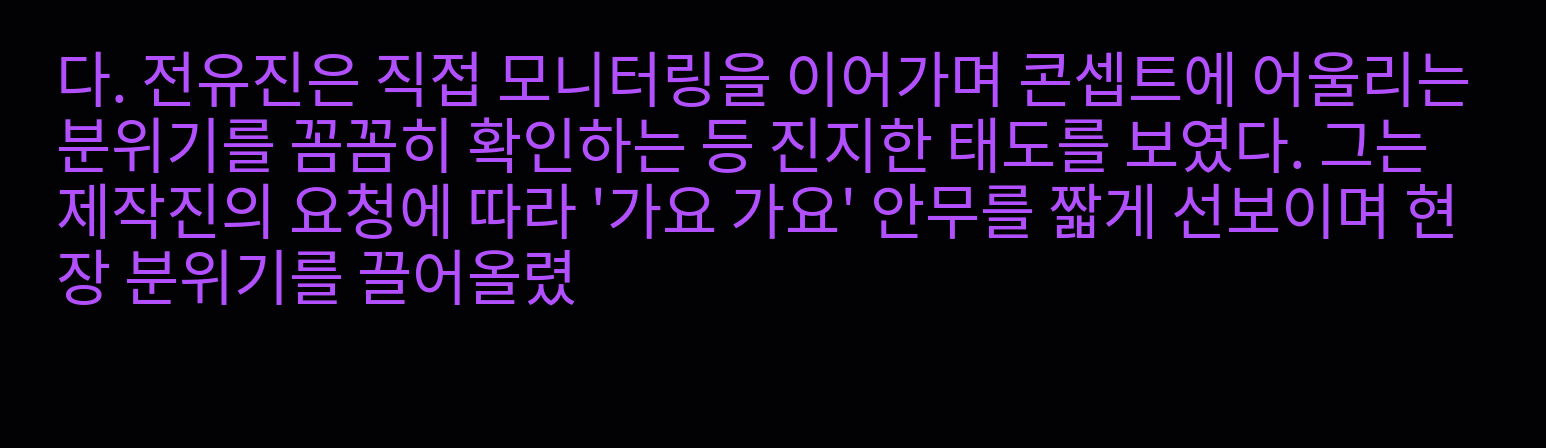다. 전유진은 직접 모니터링을 이어가며 콘셉트에 어울리는 분위기를 꼼꼼히 확인하는 등 진지한 태도를 보였다. 그는 제작진의 요청에 따라 '가요 가요' 안무를 짧게 선보이며 현장 분위기를 끌어올렸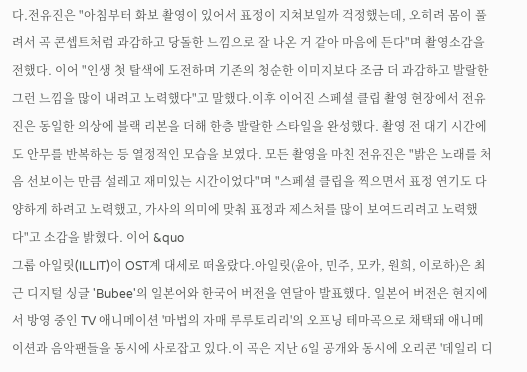다.전유진은 "아침부터 화보 촬영이 있어서 표정이 지쳐보일까 걱정했는데, 오히려 몸이 풀려서 곡 콘셉트처럼 과감하고 당돌한 느낌으로 잘 나온 거 같아 마음에 든다"며 촬영소감을 전했다. 이어 "인생 첫 탈색에 도전하며 기존의 청순한 이미지보다 조금 더 과감하고 발랄한 그런 느낌을 많이 내려고 노력했다"고 말했다.이후 이어진 스페셜 클립 촬영 현장에서 전유진은 동일한 의상에 블랙 리본을 더해 한층 발랄한 스타일을 완성했다. 촬영 전 대기 시간에도 안무를 반복하는 등 열정적인 모습을 보였다. 모든 촬영을 마친 전유진은 "밝은 노래를 처음 선보이는 만큼 설레고 재미있는 시간이었다"며 "스페셜 클립을 찍으면서 표정 연기도 다양하게 하려고 노력했고, 가사의 의미에 맞춰 표정과 제스처를 많이 보여드리려고 노력했다"고 소감을 밝혔다. 이어 &quo
그룹 아일릿(ILLIT)이 OST계 대세로 떠올랐다.아일릿(윤아, 민주, 모카, 원희, 이로하)은 최근 디지털 싱글 'Bubee'의 일본어와 한국어 버전을 연달아 발표했다. 일본어 버전은 현지에서 방영 중인 TV 애니메이션 '마법의 자매 루루토리리'의 오프닝 테마곡으로 채택돼 애니메이션과 음악팬들을 동시에 사로잡고 있다.이 곡은 지난 6일 공개와 동시에 오리콘 '데일리 디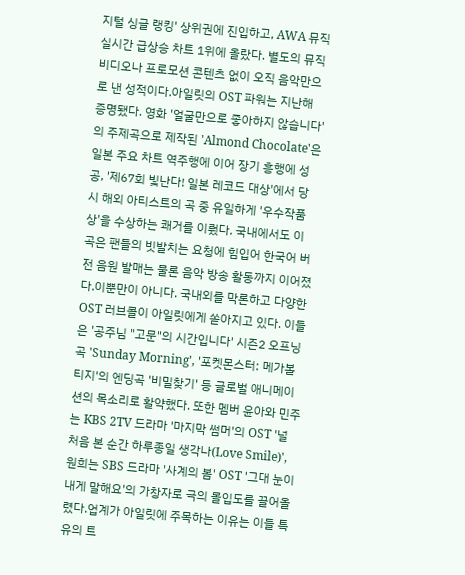지털 싱글 랭킹' 상위권에 진입하고, AWA 뮤직 실시간 급상승 차트 1위에 올랐다. 별도의 뮤직비디오나 프로모션 콘텐츠 없이 오직 음악만으로 낸 성적이다.아일릿의 OST 파워는 지난해 증명됐다. 영화 '얼굴만으로 좋아하지 않습니다'의 주제곡으로 제작된 'Almond Chocolate'은 일본 주요 차트 역주행에 이어 장기 흥행에 성공, '제67회 빛난다! 일본 레코드 대상'에서 당시 해외 아티스트의 곡 중 유일하게 '우수작품상'을 수상하는 쾌거를 이뤘다. 국내에서도 이 곡은 팬들의 빗발치는 요청에 힘입어 한국어 버전 음원 발매는 물론 음악 방송 활동까지 이어졌다.이뿐만이 아니다. 국내외를 막론하고 다양한 OST 러브콜이 아일릿에게 쏟아지고 있다. 이들은 '공주님 "고문"의 시간입니다' 시즌2 오프닝곡 'Sunday Morning', '포켓몬스터: 메가볼티지'의 엔딩곡 '비밀찾기' 등 글로벌 애니메이션의 목소리로 활약했다. 또한 멤버 윤아와 민주는 KBS 2TV 드라마 '마지막 썸머'의 OST '널 처음 본 순간 하루종일 생각나(Love Smile)', 원희는 SBS 드라마 '사계의 봄' OST '그대 눈이 내게 말해요'의 가창자로 극의 몰입도를 끌어올렸다.업계가 아일릿에 주목하는 이유는 이들 특유의 트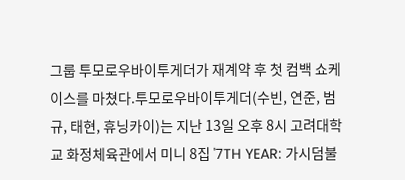그룹 투모로우바이투게더가 재계약 후 첫 컴백 쇼케이스를 마쳤다.투모로우바이투게더(수빈, 연준, 범규, 태현, 휴닝카이)는 지난 13일 오후 8시 고려대학교 화정체육관에서 미니 8집 '7TH YEAR: 가시덤불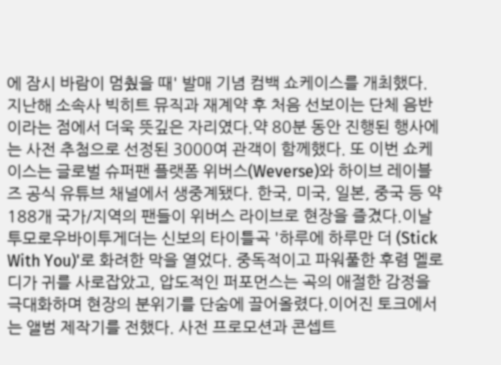에 잠시 바람이 멈췄을 때' 발매 기념 컴백 쇼케이스를 개최했다. 지난해 소속사 빅히트 뮤직과 재계약 후 처음 선보이는 단체 음반이라는 점에서 더욱 뜻깊은 자리였다.약 80분 동안 진행된 행사에는 사전 추첨으로 선정된 3000여 관객이 함께했다. 또 이번 쇼케이스는 글로벌 슈퍼팬 플랫폼 위버스(Weverse)와 하이브 레이블즈 공식 유튜브 채널에서 생중계됐다. 한국, 미국, 일본, 중국 등 약 188개 국가/지역의 팬들이 위버스 라이브로 현장을 즐겼다.이날 투모로우바이투게더는 신보의 타이틀곡 '하루에 하루만 더 (Stick With You)'로 화려한 막을 열었다. 중독적이고 파워풀한 후렴 멜로디가 귀를 사로잡았고, 압도적인 퍼포먼스는 곡의 애절한 감정을 극대화하며 현장의 분위기를 단숨에 끌어올렸다.이어진 토크에서는 앨범 제작기를 전했다. 사전 프로모션과 콘셉트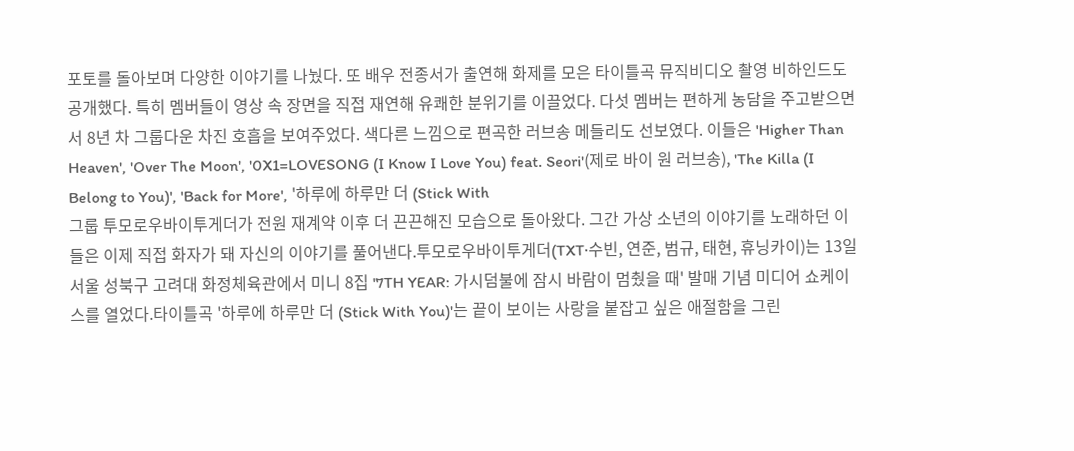포토를 돌아보며 다양한 이야기를 나눴다. 또 배우 전종서가 출연해 화제를 모은 타이틀곡 뮤직비디오 촬영 비하인드도 공개했다. 특히 멤버들이 영상 속 장면을 직접 재연해 유쾌한 분위기를 이끌었다. 다섯 멤버는 편하게 농담을 주고받으면서 8년 차 그룹다운 차진 호흡을 보여주었다. 색다른 느낌으로 편곡한 러브송 메들리도 선보였다. 이들은 'Higher Than Heaven', 'Over The Moon', '0X1=LOVESONG (I Know I Love You) feat. Seori'(제로 바이 원 러브송), 'The Killa (I Belong to You)', 'Back for More', '하루에 하루만 더 (Stick With
그룹 투모로우바이투게더가 전원 재계약 이후 더 끈끈해진 모습으로 돌아왔다. 그간 가상 소년의 이야기를 노래하던 이들은 이제 직접 화자가 돼 자신의 이야기를 풀어낸다.투모로우바이투게더(TXT·수빈, 연준, 범규, 태현, 휴닝카이)는 13일 서울 성북구 고려대 화정체육관에서 미니 8집 '7TH YEAR: 가시덤불에 잠시 바람이 멈췄을 때' 발매 기념 미디어 쇼케이스를 열었다.타이틀곡 '하루에 하루만 더 (Stick With You)'는 끝이 보이는 사랑을 붙잡고 싶은 애절함을 그린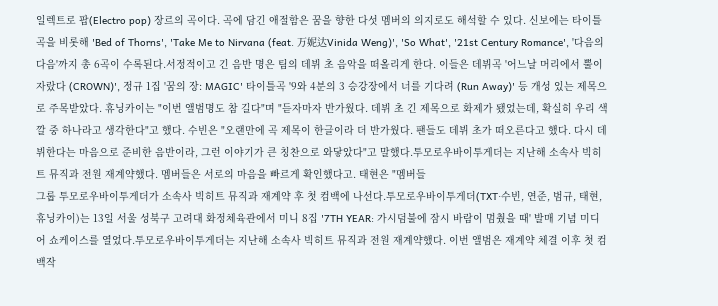일렉트로 팝(Electro pop) 장르의 곡이다. 곡에 담긴 애절함은 꿈을 향한 다섯 멤버의 의지로도 해석할 수 있다. 신보에는 타이틀곡을 비롯해 'Bed of Thorns', 'Take Me to Nirvana (feat. 万妮达Vinida Weng)', 'So What', '21st Century Romance', '다음의 다음'까지 총 6곡이 수록된다.서정적이고 긴 음반 명은 팀의 데뷔 초 음악을 떠올리게 한다. 이들은 데뷔곡 '어느날 머리에서 뿔이 자랐다 (CROWN)', 정규 1집 '꿈의 장: MAGIC' 타이틀곡 '9와 4분의 3 승강장에서 너를 기다려 (Run Away)' 등 개성 있는 제목으로 주목받았다. 휴닝카이는 "이번 앨범명도 참 길다"며 "듣자마자 반가웠다. 데뷔 초 긴 제목으로 화제가 됐었는데, 확실히 우리 색깔 중 하나라고 생각한다"고 했다. 수빈은 "오랜만에 곡 제목이 한글이라 더 반가웠다. 팬들도 데뷔 초가 떠오른다고 했다. 다시 데뷔한다는 마음으로 준비한 음반이라, 그런 이야기가 큰 칭찬으로 와닿았다"고 말했다.투모로우바이투게더는 지난해 소속사 빅히트 뮤직과 전원 재계약했다. 멤버들은 서로의 마음을 빠르게 확인했다고. 태현은 "멤버들
그룹 투모로우바이투게더가 소속사 빅히트 뮤직과 재계약 후 첫 컴백에 나선다.투모로우바이투게더(TXT·수빈, 연준, 범규, 태현, 휴닝카이)는 13일 서울 성북구 고려대 화정체육관에서 미니 8집 '7TH YEAR: 가시덤불에 잠시 바람이 멈췄을 때' 발매 기념 미디어 쇼케이스를 열었다.투모로우바이투게더는 지난해 소속사 빅히트 뮤직과 전원 재계약했다. 이번 앨범은 재계약 체결 이후 첫 컴백작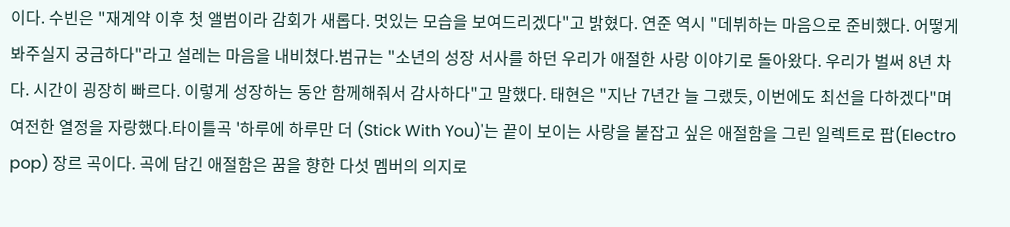이다. 수빈은 "재계약 이후 첫 앨범이라 감회가 새롭다. 멋있는 모습을 보여드리겠다"고 밝혔다. 연준 역시 "데뷔하는 마음으로 준비했다. 어떻게 봐주실지 궁금하다"라고 설레는 마음을 내비쳤다.범규는 "소년의 성장 서사를 하던 우리가 애절한 사랑 이야기로 돌아왔다. 우리가 벌써 8년 차다. 시간이 굉장히 빠르다. 이렇게 성장하는 동안 함께해줘서 감사하다"고 말했다. 태현은 "지난 7년간 늘 그랬듯, 이번에도 최선을 다하겠다"며 여전한 열정을 자랑했다.타이틀곡 '하루에 하루만 더 (Stick With You)'는 끝이 보이는 사랑을 붙잡고 싶은 애절함을 그린 일렉트로 팝(Electro pop) 장르 곡이다. 곡에 담긴 애절함은 꿈을 향한 다섯 멤버의 의지로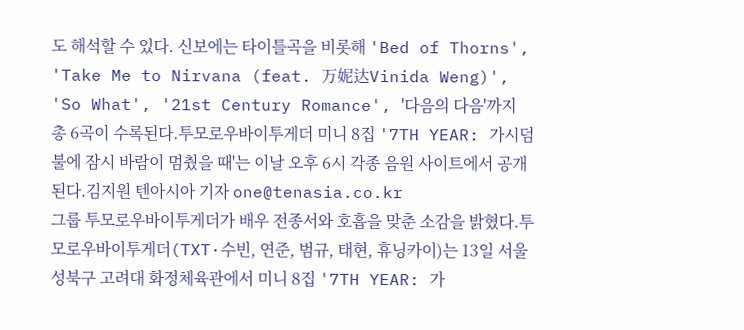도 해석할 수 있다. 신보에는 타이틀곡을 비롯해 'Bed of Thorns', 'Take Me to Nirvana (feat. 万妮达Vinida Weng)', 'So What', '21st Century Romance', '다음의 다음'까지 총 6곡이 수록된다.투모로우바이투게더 미니 8집 '7TH YEAR: 가시덤불에 잠시 바람이 멈췄을 때'는 이날 오후 6시 각종 음원 사이트에서 공개된다.김지원 텐아시아 기자 one@tenasia.co.kr
그룹 투모로우바이투게더가 배우 전종서와 호흡을 맞춘 소감을 밝혔다.투모로우바이투게더(TXT·수빈, 연준, 범규, 태현, 휴닝카이)는 13일 서울 성북구 고려대 화정체육관에서 미니 8집 '7TH YEAR: 가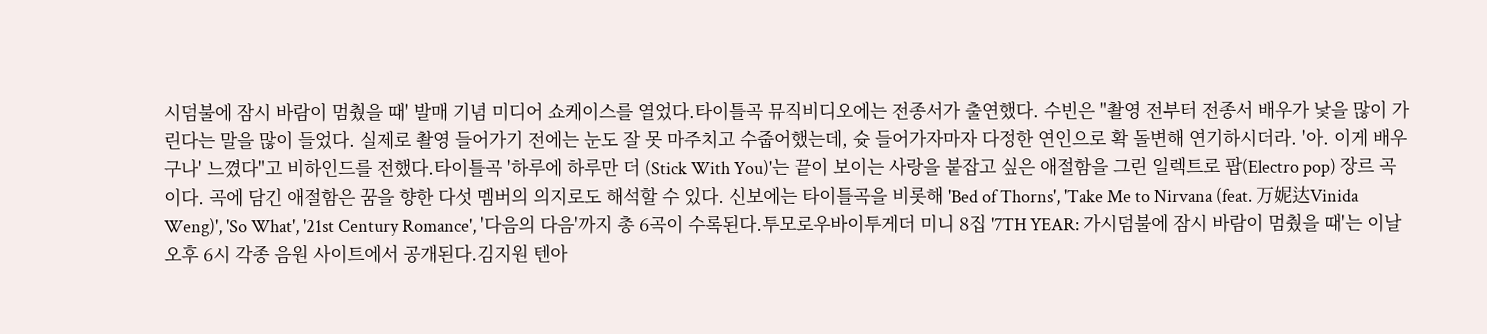시덤불에 잠시 바람이 멈췄을 때' 발매 기념 미디어 쇼케이스를 열었다.타이틀곡 뮤직비디오에는 전종서가 출연했다. 수빈은 "촬영 전부터 전종서 배우가 낯을 많이 가린다는 말을 많이 들었다. 실제로 촬영 들어가기 전에는 눈도 잘 못 마주치고 수줍어했는데, 슛 들어가자마자 다정한 연인으로 확 돌변해 연기하시더라. '아. 이게 배우구나' 느꼈다"고 비하인드를 전했다.타이틀곡 '하루에 하루만 더 (Stick With You)'는 끝이 보이는 사랑을 붙잡고 싶은 애절함을 그린 일렉트로 팝(Electro pop) 장르 곡이다. 곡에 담긴 애절함은 꿈을 향한 다섯 멤버의 의지로도 해석할 수 있다. 신보에는 타이틀곡을 비롯해 'Bed of Thorns', 'Take Me to Nirvana (feat. 万妮达Vinida Weng)', 'So What', '21st Century Romance', '다음의 다음'까지 총 6곡이 수록된다.투모로우바이투게더 미니 8집 '7TH YEAR: 가시덤불에 잠시 바람이 멈췄을 때'는 이날 오후 6시 각종 음원 사이트에서 공개된다.김지원 텐아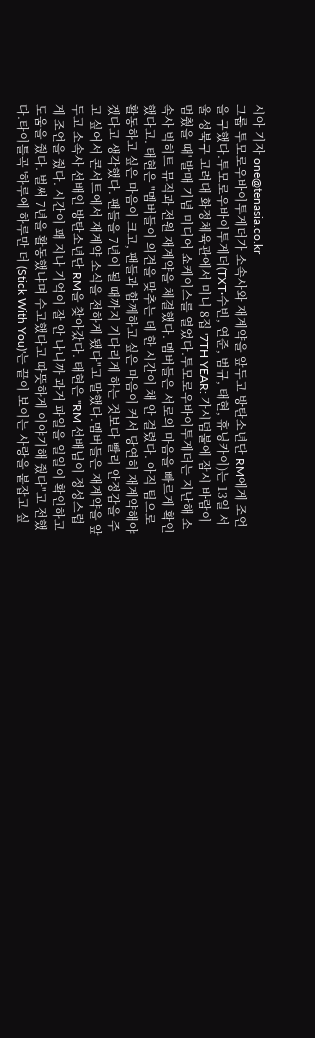시아 기자 one@tenasia.co.kr
그룹 투모로우바이투게더가 소속사와 재계약을 앞두고 방탄소년단 RM에게 조언을 구했다.투모로우바이투게더(TXT·수빈, 연준, 범규, 태현, 휴닝카이)는 13일 서울 성북구 고려대 화정체육관에서 미니 8집 '7TH YEAR: 가시덤불에 잠시 바람이 멈췄을 때' 발매 기념 미디어 쇼케이스를 열었다.투모로우바이투게더는 지난해 소속사 빅히트 뮤직과 전원 재계약을 체결했다. 멤버들은 서로의 마음을 빠르게 확인했다고. 태현은 "멤버들이 의견을 맞추는 데 한 시간이 채 안 걸렸다. 아직 팀으로 활동하고 싶은 마음이 크고, 팬들과 함께하고 싶은 마음이 커서 당연히 재계약해야겠다고 생각했다. 팬들을 7년이 될 때까지 기다리게 하는 것보다 빨리 안정감을 주고 싶어서 콘서트에서 재계약 소식을 전하게 됐다"고 말했다.멤버들은 재계약을 앞두고 소속사 선배인 방탄소년단 RM을 찾아갔다. 태현은 "RM 선배님이 정성스럽게 조언을 줬다. 시간이 꽤 지나 기억이 잘 안 나니까 과거 파일을 일일이 확인하고 도움을 줬다. 벌써 7년을 활동했냐며 수고했다고 따뜻하게 이야기해 줬다"고 전했다.타이틀곡 '하루에 하루만 더 (Stick With You)'는 끝이 보이는 사랑을 붙잡고 싶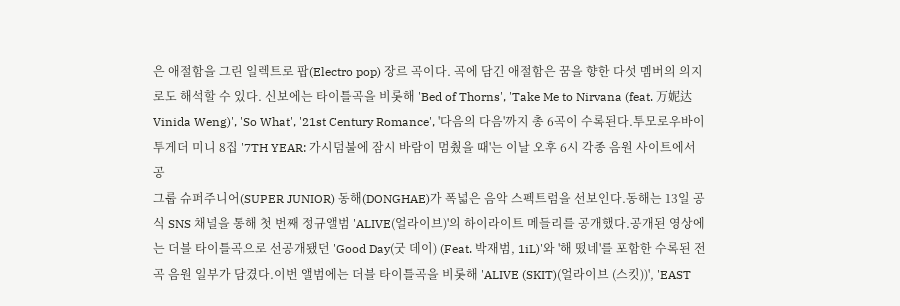은 애절함을 그린 일렉트로 팝(Electro pop) 장르 곡이다. 곡에 담긴 애절함은 꿈을 향한 다섯 멤버의 의지로도 해석할 수 있다. 신보에는 타이틀곡을 비롯해 'Bed of Thorns', 'Take Me to Nirvana (feat. 万妮达Vinida Weng)', 'So What', '21st Century Romance', '다음의 다음'까지 총 6곡이 수록된다.투모로우바이투게더 미니 8집 '7TH YEAR: 가시덤불에 잠시 바람이 멈췄을 때'는 이날 오후 6시 각종 음원 사이트에서 공
그룹 슈퍼주니어(SUPER JUNIOR) 동해(DONGHAE)가 폭넓은 음악 스펙트럼을 선보인다.동해는 13일 공식 SNS 채널을 통해 첫 번째 정규앨범 'ALIVE(얼라이브)'의 하이라이트 메들리를 공개했다.공개된 영상에는 더블 타이틀곡으로 선공개됐던 'Good Day(굿 데이) (Feat. 박재범, 1iL)'와 '해 떴네'를 포함한 수록된 전곡 음원 일부가 담겼다.이번 앨범에는 더블 타이틀곡을 비롯해 'ALIVE (SKIT)(얼라이브 (스킷))', 'EAST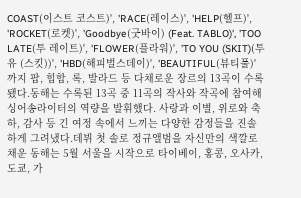COAST(이스트 코스트)', 'RACE(레이스)', 'HELP(헬프)', 'ROCKET(로켓)', 'Goodbye(굿바이) (Feat. TABLO)', 'TOO LATE(투 레이트)', 'FLOWER(플라워)', 'TO YOU (SKIT)(투 유 (스킷))', 'HBD(해피벌스데이)', 'BEAUTIFUL(뷰티풀)'까지 팝, 힙합, 록, 발라드 등 다채로운 장르의 13곡이 수록됐다.동해는 수록된 13곡 중 11곡의 작사와 작곡에 참여해 싱어송라이터의 역량을 발휘했다. 사랑과 이별, 위로와 축하, 감사 등 긴 여정 속에서 느끼는 다양한 감정들을 진솔하게 그려냈다.데뷔 첫 솔로 정규앨범을 자신만의 색깔로 채운 동해는 5월 서울을 시작으로 타이베이, 홍콩, 오사카, 도쿄, 가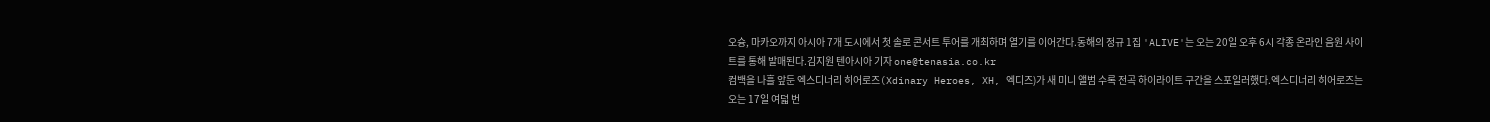오슝, 마카오까지 아시아 7개 도시에서 첫 솔로 콘서트 투어를 개최하며 열기를 이어간다.동해의 정규 1집 'ALIVE'는 오는 20일 오후 6시 각종 온라인 음원 사이트를 통해 발매된다.김지원 텐아시아 기자 one@tenasia.co.kr
컴백을 나흘 앞둔 엑스디너리 히어로즈(Xdinary Heroes, XH, 엑디즈)가 새 미니 앨범 수록 전곡 하이라이트 구간을 스포일러했다.엑스디너리 히어로즈는 오는 17일 여덟 번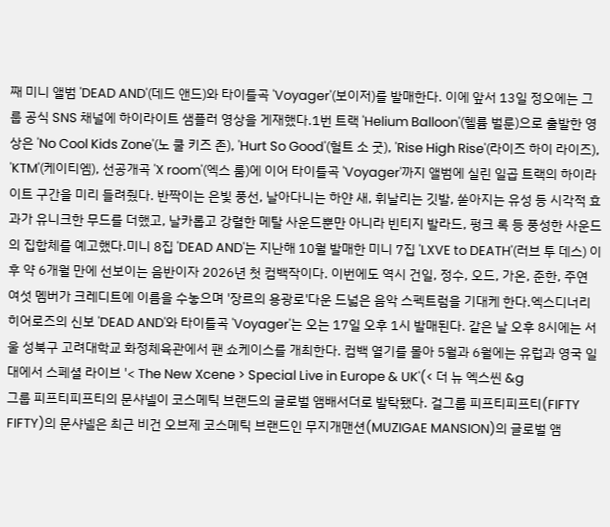째 미니 앨범 'DEAD AND'(데드 앤드)와 타이틀곡 'Voyager'(보이저)를 발매한다. 이에 앞서 13일 정오에는 그룹 공식 SNS 채널에 하이라이트 샘플러 영상을 게재했다.1번 트랙 'Helium Balloon'(헬륨 벌룬)으로 출발한 영상은 'No Cool Kids Zone'(노 쿨 키즈 존), 'Hurt So Good'(헐트 소 굿), 'Rise High Rise'(라이즈 하이 라이즈), 'KTM'(케이티엠), 선공개곡 'X room'(엑스 룸)에 이어 타이틀곡 'Voyager'까지 앨범에 실린 일곱 트랙의 하이라이트 구간을 미리 들려줬다. 반짝이는 은빛 풍선, 날아다니는 하얀 새, 휘날리는 깃발, 쏟아지는 유성 등 시각적 효과가 유니크한 무드를 더했고, 날카롭고 강렬한 메탈 사운드뿐만 아니라 빈티지 발라드, 펑크 록 등 풍성한 사운드의 집합체를 예고했다.미니 8집 'DEAD AND'는 지난해 10월 발매한 미니 7집 'LXVE to DEATH'(러브 투 데스) 이후 약 6개월 만에 선보이는 음반이자 2026년 첫 컴백작이다. 이번에도 역시 건일, 정수, 오드, 가온, 준한, 주연 여섯 멤버가 크레디트에 이름을 수놓으며 '장르의 용광로'다운 드넓은 음악 스펙트럼을 기대케 한다.엑스디너리 히어로즈의 신보 'DEAD AND'와 타이틀곡 'Voyager'는 오는 17일 오후 1시 발매된다. 같은 날 오후 8시에는 서울 성북구 고려대학교 화정체육관에서 팬 쇼케이스를 개최한다. 컴백 열기를 몰아 5월과 6월에는 유럽과 영국 일대에서 스페셜 라이브 '< The New Xcene > Special Live in Europe & UK'(< 더 뉴 엑스씬 &g
그룹 피프티피프티의 문샤넬이 코스메틱 브랜드의 글로벌 앰배서더로 발탁됐다. 걸그룹 피프티피프티(FIFTY FIFTY)의 문샤넬은 최근 비건 오브제 코스메틱 브랜드인 무지개맨션(MUZIGAE MANSION)의 글로벌 앰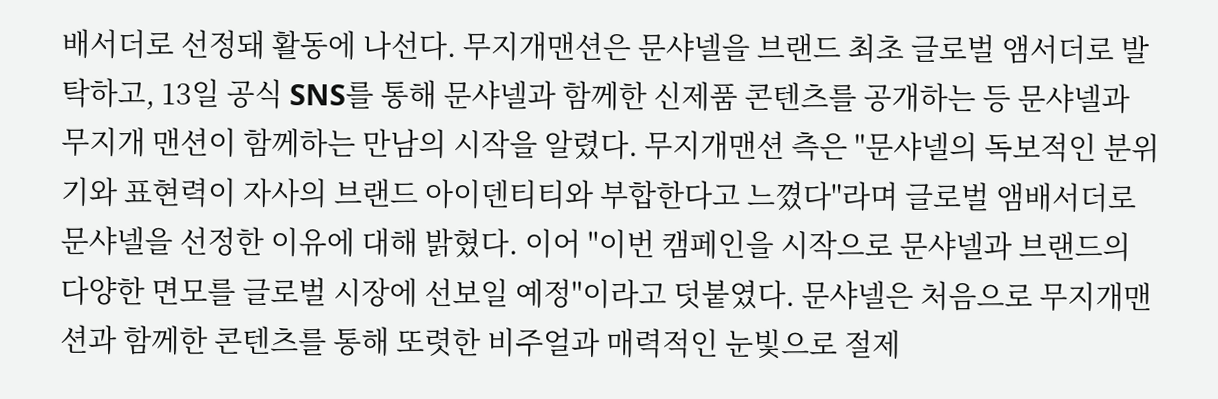배서더로 선정돼 활동에 나선다. 무지개맨션은 문샤넬을 브랜드 최초 글로벌 앰서더로 발탁하고, 13일 공식 SNS를 통해 문샤넬과 함께한 신제품 콘텐츠를 공개하는 등 문샤넬과 무지개 맨션이 함께하는 만남의 시작을 알렸다. 무지개맨션 측은 "문샤넬의 독보적인 분위기와 표현력이 자사의 브랜드 아이덴티티와 부합한다고 느꼈다"라며 글로벌 앰배서더로 문샤넬을 선정한 이유에 대해 밝혔다. 이어 "이번 캠페인을 시작으로 문샤넬과 브랜드의 다양한 면모를 글로벌 시장에 선보일 예정"이라고 덧붙였다. 문샤넬은 처음으로 무지개맨션과 함께한 콘텐츠를 통해 또렷한 비주얼과 매력적인 눈빛으로 절제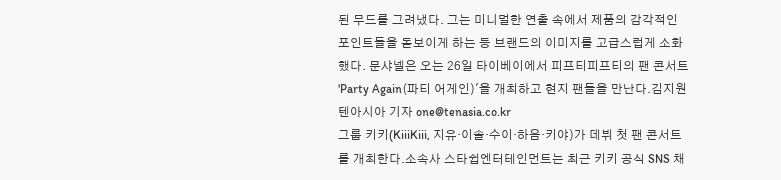된 무드를 그려냈다. 그는 미니멀한 연출 속에서 제품의 감각적인 포인트들을 돋보이게 하는 등 브랜드의 이미지를 고급스럽게 소화했다. 문샤넬은 오는 26일 타이베이에서 피프티피프티의 팬 콘서트 'Party Again(파티 어게인)'을 개최하고 현지 팬들을 만난다.김지원 텐아시아 기자 one@tenasia.co.kr
그룹 키키(KiiiKiii, 지유·이솔·수이·하음·키야)가 데뷔 첫 팬 콘서트를 개최한다.소속사 스타쉽엔터테인먼트는 최근 키키 공식 SNS 채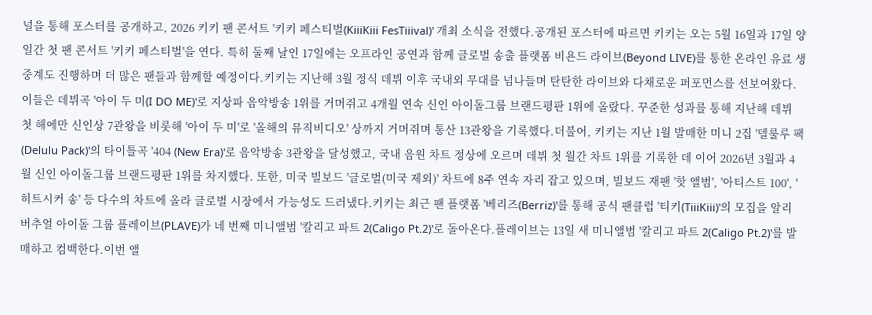널을 통해 포스터를 공개하고, 2026 키키 팬 콘서트 '키키 페스티벌(KiiiKiii FesTiiival)' 개최 소식을 전했다.공개된 포스터에 따르면 키키는 오는 5월 16일과 17일 양일간 첫 팬 콘서트 '키키 페스티벌'을 연다. 특히 둘째 날인 17일에는 오프라인 공연과 함께 글로벌 송출 플랫폼 비욘드 라이브(Beyond LIVE)를 통한 온라인 유료 생중계도 진행하며 더 많은 팬들과 함께할 예정이다.키키는 지난해 3월 정식 데뷔 이후 국내외 무대를 넘나들며 탄탄한 라이브와 다채로운 퍼포먼스를 선보여왔다. 이들은 데뷔곡 '아이 두 미(I DO ME)'로 지상파 음악방송 1위를 거머쥐고 4개월 연속 신인 아이돌그룹 브랜드평판 1위에 올랐다. 꾸준한 성과를 통해 지난해 데뷔 첫 해에만 신인상 7관왕을 비롯해 '아이 두 미'로 '올해의 뮤직비디오' 상까지 거머쥐며 통산 13관왕을 기록했다.더불어, 키키는 지난 1월 발매한 미니 2집 '델룰루 팩(Delulu Pack)'의 타이틀곡 '404 (New Era)'로 음악방송 3관왕을 달성했고, 국내 음원 차트 정상에 오르며 데뷔 첫 월간 차트 1위를 기록한 데 이어 2026년 3월과 4월 신인 아이돌그룹 브랜드평판 1위를 차지했다. 또한, 미국 빌보드 '글로벌(미국 제외)' 차트에 8주 연속 자리 잡고 있으며, 빌보드 재팬 '핫 앨범', '아티스트 100', '히트시커 송' 등 다수의 차트에 올라 글로벌 시장에서 가능성도 드러냈다.키키는 최근 팬 플랫폼 '베리즈(Berriz)'를 통해 공식 팬클럽 '티키(TiiiKiii)'의 모집을 알리
버추얼 아이돌 그룹 플레이브(PLAVE)가 네 번째 미니앨범 '칼리고 파트 2(Caligo Pt.2)'로 돌아온다.플레이브는 13일 새 미니앨범 '칼리고 파트 2(Caligo Pt.2)'를 발매하고 컴백한다.이번 앨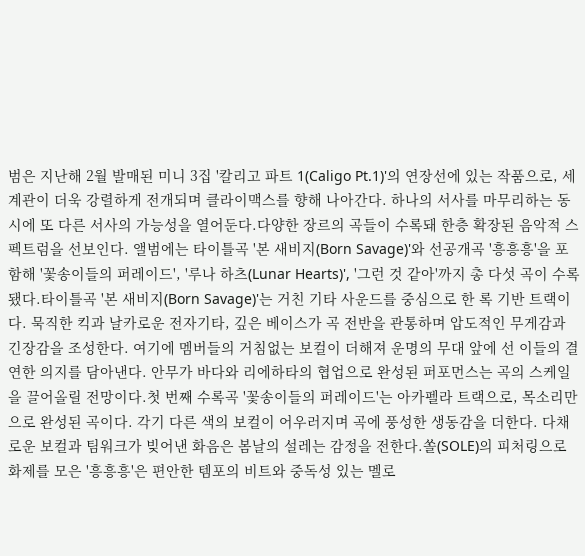범은 지난해 2월 발매된 미니 3집 '칼리고 파트 1(Caligo Pt.1)'의 연장선에 있는 작품으로, 세계관이 더욱 강렬하게 전개되며 클라이맥스를 향해 나아간다. 하나의 서사를 마무리하는 동시에 또 다른 서사의 가능성을 열어둔다.다양한 장르의 곡들이 수록돼 한층 확장된 음악적 스펙트럼을 선보인다. 앨범에는 타이틀곡 '본 새비지(Born Savage)'와 선공개곡 '흥흥흥'을 포함해 '꽃송이들의 퍼레이드', '루나 하츠(Lunar Hearts)', '그런 것 같아'까지 총 다섯 곡이 수록됐다.타이틀곡 '본 새비지(Born Savage)'는 거친 기타 사운드를 중심으로 한 록 기반 트랙이다. 묵직한 킥과 날카로운 전자기타, 깊은 베이스가 곡 전반을 관통하며 압도적인 무게감과 긴장감을 조성한다. 여기에 멤버들의 거침없는 보컬이 더해져 운명의 무대 앞에 선 이들의 결연한 의지를 담아낸다. 안무가 바다와 리에하타의 협업으로 완성된 퍼포먼스는 곡의 스케일을 끌어올릴 전망이다.첫 번째 수록곡 '꽃송이들의 퍼레이드'는 아카펠라 트랙으로, 목소리만으로 완성된 곡이다. 각기 다른 색의 보컬이 어우러지며 곡에 풍성한 생동감을 더한다. 다채로운 보컬과 팀워크가 빚어낸 화음은 봄날의 설레는 감정을 전한다.쏠(SOLE)의 피처링으로 화제를 모은 '흥흥흥'은 편안한 템포의 비트와 중독성 있는 멜로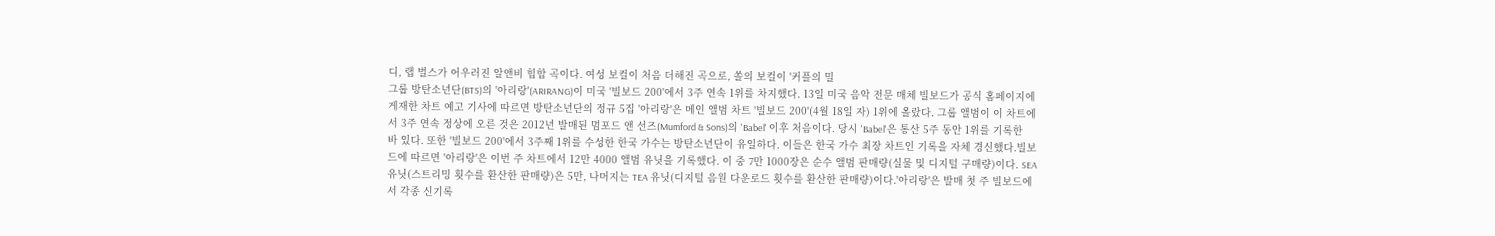디, 랩 벌스가 어우러진 알앤비 힙합 곡이다. 여성 보컬이 처음 더해진 곡으로, 쏠의 보컬이 '커플의 밀
그룹 방탄소년단(BTS)의 '아리랑'(ARIRANG)이 미국 '빌보드 200'에서 3주 연속 1위를 차지했다. 13일 미국 음악 전문 매체 빌보드가 공식 홈페이지에 게재한 차트 예고 기사에 따르면 방탄소년단의 정규 5집 '아리랑'은 메인 앨범 차트 '빌보드 200'(4월 18일 자) 1위에 올랐다. 그룹 앨범이 이 차트에서 3주 연속 정상에 오른 것은 2012년 발매된 멈포드 앤 선즈(Mumford & Sons)의 'Babel' 이후 처음이다. 당시 'Babel'은 통산 5주 동안 1위를 기록한 바 있다. 또한 '빌보드 200'에서 3주째 1위를 수성한 한국 가수는 방탄소년단이 유일하다. 이들은 한국 가수 최장 차트인 기록을 자체 경신했다.빌보드에 따르면 '아리랑'은 이번 주 차트에서 12만 4000 앨범 유닛을 기록했다. 이 중 7만 1000장은 순수 앨범 판매량(실물 및 디지털 구매량)이다. SEA 유닛(스트리밍 횟수를 환산한 판매량)은 5만, 나머지는 TEA 유닛(디지털 음원 다운로드 횟수를 환산한 판매량)이다.'아리랑'은 발매 첫 주 빌보드에서 각종 신기록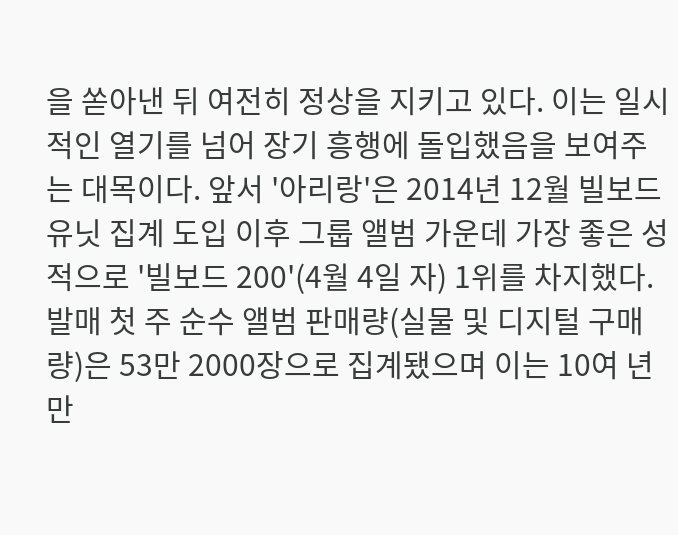을 쏟아낸 뒤 여전히 정상을 지키고 있다. 이는 일시적인 열기를 넘어 장기 흥행에 돌입했음을 보여주는 대목이다. 앞서 '아리랑'은 2014년 12월 빌보드 유닛 집계 도입 이후 그룹 앨범 가운데 가장 좋은 성적으로 '빌보드 200'(4월 4일 자) 1위를 차지했다. 발매 첫 주 순수 앨범 판매량(실물 및 디지털 구매량)은 53만 2000장으로 집계됐으며 이는 10여 년 만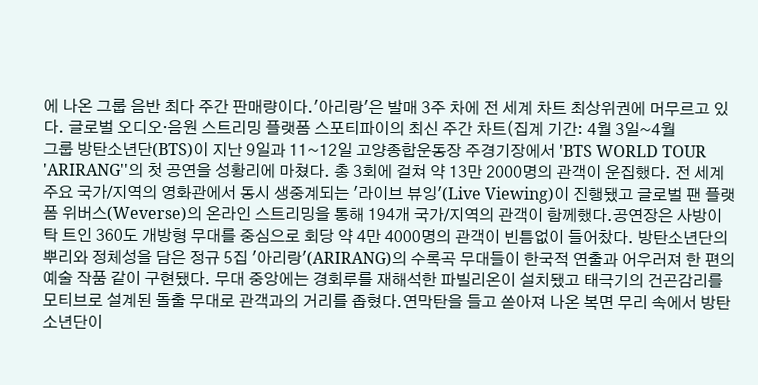에 나온 그룹 음반 최다 주간 판매량이다.'아리랑'은 발매 3주 차에 전 세계 차트 최상위권에 머무르고 있다. 글로벌 오디오·음원 스트리밍 플랫폼 스포티파이의 최신 주간 차트(집계 기간: 4월 3일~4월
그룹 방탄소년단(BTS)이 지난 9일과 11~12일 고양종합운동장 주경기장에서 'BTS WORLD TOUR 'ARIRANG''의 첫 공연을 성황리에 마쳤다. 총 3회에 걸쳐 약 13만 2000명의 관객이 운집했다. 전 세계 주요 국가/지역의 영화관에서 동시 생중계되는 '라이브 뷰잉'(Live Viewing)이 진행됐고 글로벌 팬 플랫폼 위버스(Weverse)의 온라인 스트리밍을 통해 194개 국가/지역의 관객이 함께했다.공연장은 사방이 탁 트인 360도 개방형 무대를 중심으로 회당 약 4만 4000명의 관객이 빈틈없이 들어찼다. 방탄소년단의 뿌리와 정체성을 담은 정규 5집 '아리랑'(ARIRANG)의 수록곡 무대들이 한국적 연출과 어우러져 한 편의 예술 작품 같이 구현됐다. 무대 중앙에는 경회루를 재해석한 파빌리온이 설치됐고 태극기의 건곤감리를 모티브로 설계된 돌출 무대로 관객과의 거리를 좁혔다.연막탄을 들고 쏟아져 나온 복면 무리 속에서 방탄소년단이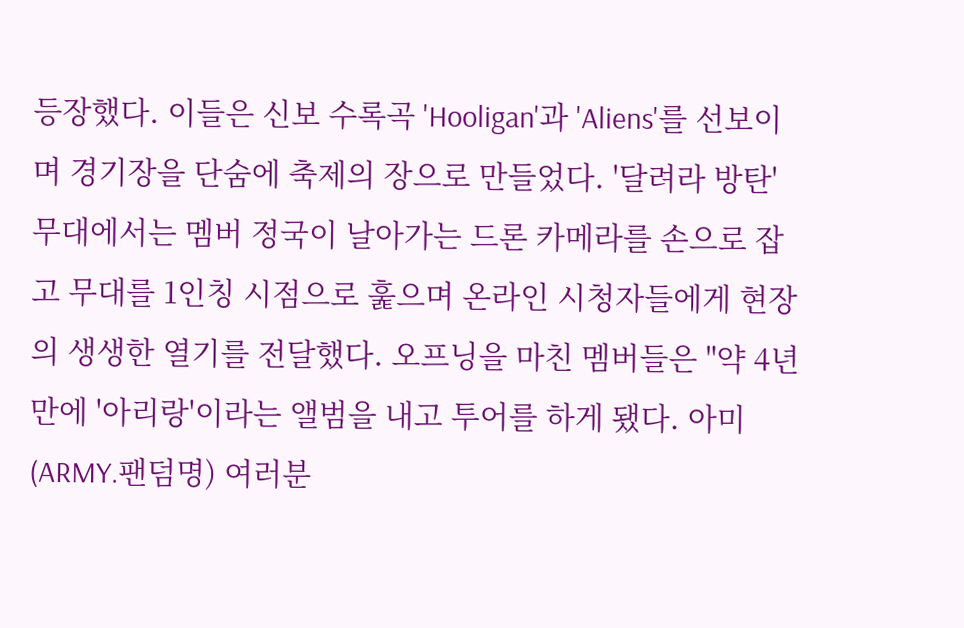등장했다. 이들은 신보 수록곡 'Hooligan'과 'Aliens'를 선보이며 경기장을 단숨에 축제의 장으로 만들었다. '달려라 방탄' 무대에서는 멤버 정국이 날아가는 드론 카메라를 손으로 잡고 무대를 1인칭 시점으로 훑으며 온라인 시청자들에게 현장의 생생한 열기를 전달했다. 오프닝을 마친 멤버들은 "약 4년 만에 '아리랑'이라는 앨범을 내고 투어를 하게 됐다. 아미(ARMY.팬덤명) 여러분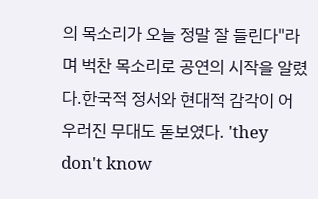의 목소리가 오늘 정말 잘 들린다"라며 벅찬 목소리로 공연의 시작을 알렸다.한국적 정서와 현대적 감각이 어우러진 무대도 돋보였다. 'they don't know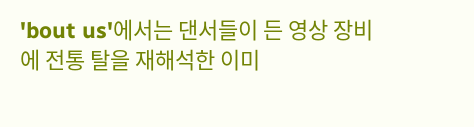'bout us'에서는 댄서들이 든 영상 장비에 전통 탈을 재해석한 이미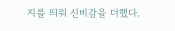지를 띄워 신비감을 더했다.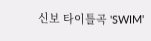신보 타이틀곡 'SWIM'